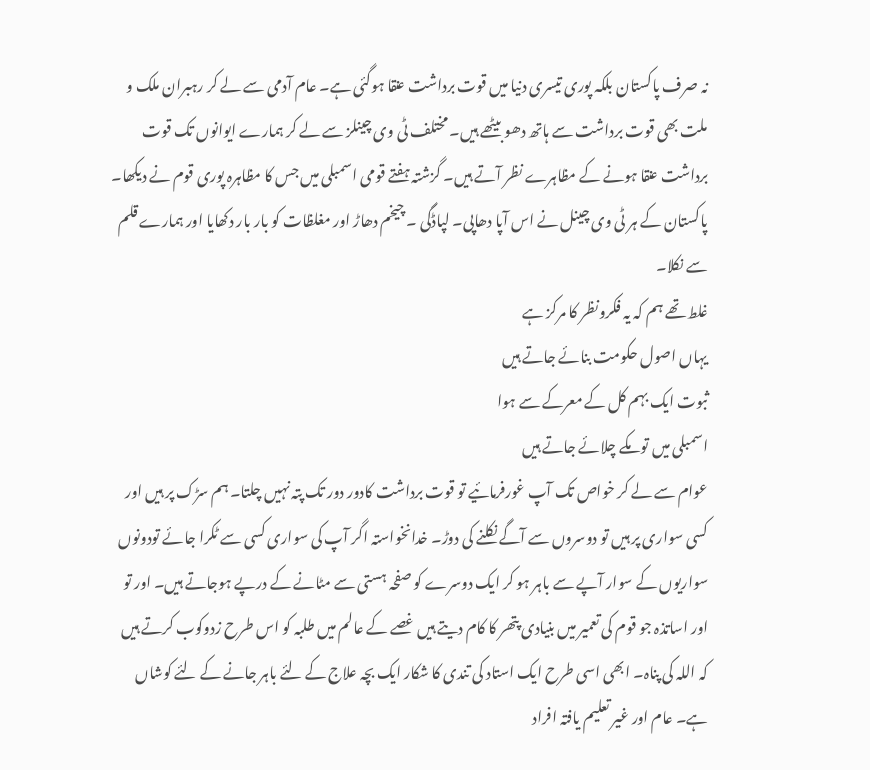نہ صرف پاکستان بلکہ پوری تیسری دنیا میں قوت برداشت عنقا ہوگئی ہے۔ عام آدمی سے لے کر رہبران ملک و ملت بھی قوت برداشت سے ہاتھ دھو بیٹھے ہیں۔ مختلف ٹی وی چینلز سے لے کر ہمارے ایوانوں تک قوت برداشت عنقا ہونے کے مظاہرے نظر آتے ہیں۔ گزشتہ ہفتے قومی اسمبلی میں جس کا مظاہرہ پوری قوم نے دیکھا۔ پاکستان کے ہر ٹی وی چینل نے اس آپا دھاپی۔ لپاڈگی ۔ چیخم دھاڑ اور مغلظات کو بار بار دکھایا اور ہمارے قلم سے نکلا۔
غلط تھے ہم کہ یہ فکرونظر کا مرکز ہے
یہاں اصول حکومت بنائے جاتے ہیں
ثبوت ایک بہم کل کے معرکے سے ہوا
اسمبلی میں تو مکے چلائے جاتے ہیں
عوام سے لے کر خواص تک آپ غورفرمائیے تو قوت برداشت کادور دور تک پتہ نہیں چلتا۔ ہم سڑک پر ہیں اور کسی سواری پر ہیں تو دوسروں سے آگے نکلنے کی دوڑ۔ خدانخواستہ اگر آپ کی سواری کسی سے ٹکرا جائے تودونوں سواریوں کے سوار آپے سے باہر ہو کر ایک دوسرے کو صفحہ ہستی سے مٹانے کے درپے ہوجاتے ہیں۔ اور تو اور اساتذہ جو قوم کی تعمیر میں بنیادی پتھر کا کام دیتے ہیں غصے کے عالم میں طلبہ کو اس طرح زدوکوب کرتے ہیں کہ اللہ کی پناہ۔ ابھی اسی طرح ایک استاد کی تندی کا شکار ایک بچہ علاج کے لئے باہر جانے کے لئے کوشاں ہے۔ عام اور غیر تعلیم یافتہ افراد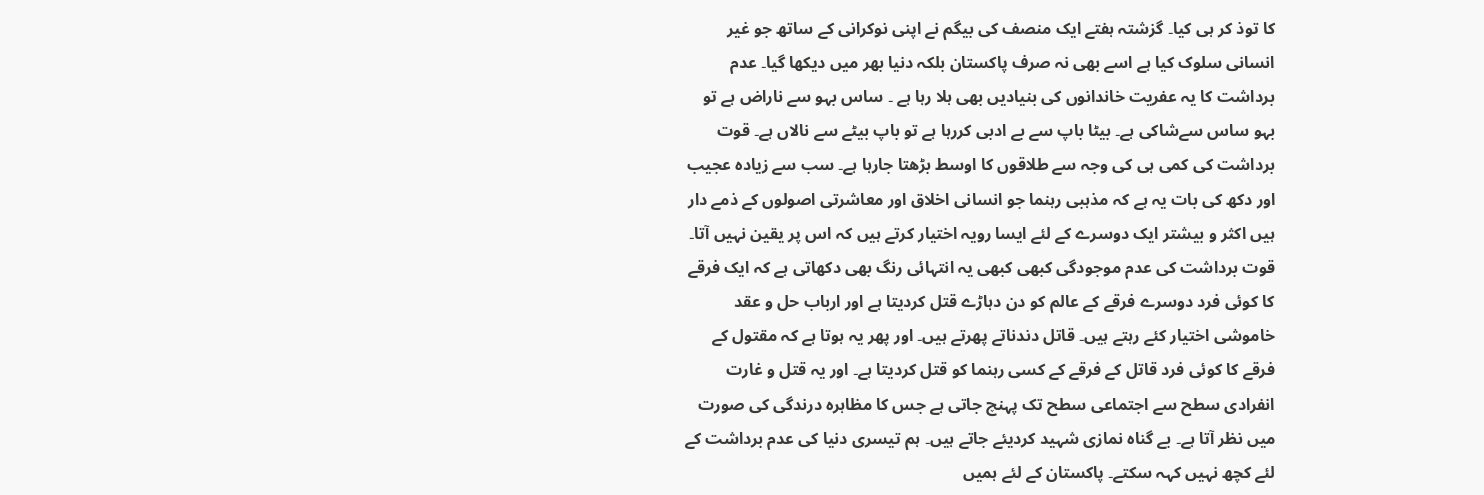کا توذ کر ہی کیا۔ گزشتہ ہفتے ایک منصف کی بیگم نے اپنی نوکرانی کے ساتھ جو غیر انسانی سلوک کیا ہے اسے بھی نہ صرف پاکستان بلکہ دنیا بھر میں دیکھا گیا۔ عدم برداشت کا یہ عفریت خاندانوں کی بنیادیں بھی ہلا رہا ہے ۔ ساس بہو سے ناراض ہے تو بہو ساس سےشاکی ہے۔ بیٹا باپ سے بے ادبی کررہا ہے تو باپ بیٹے سے نالاں ہے۔ قوت برداشت کی کمی ہی کی وجہ سے طلاقوں کا اوسط بڑھتا جارہا ہے۔ سب سے زیادہ عجیب اور دکھ کی بات یہ ہے کہ مذہبی رہنما جو انسانی اخلاق اور معاشرتی اصولوں کے ذمے دار ہیں اکثر و بیشتر ایک دوسرے کے لئے ایسا رویہ اختیار کرتے ہیں کہ اس پر یقین نہیں آتا۔ قوت برداشت کی عدم موجودگی کبھی کبھی یہ انتہائی رنگ بھی دکھاتی ہے کہ ایک فرقے کا کوئی فرد دوسرے فرقے کے عالم کو دن دہاڑے قتل کردیتا ہے اور ارباب حل و عقد خاموشی اختیار کئے رہتے ہیں۔ قاتل دندناتے پھرتے ہیں۔ اور پھر یہ ہوتا ہے کہ مقتول کے فرقے کا کوئی فرد قاتل کے فرقے کے کسی رہنما کو قتل کردیتا ہے۔ اور یہ قتل و غارت انفرادی سطح سے اجتماعی سطح تک پہنچ جاتی ہے جس کا مظاہرہ درندگی کی صورت میں نظر آتا ہے۔ بے گناہ نمازی شہید کردیئے جاتے ہیں۔ ہم تیسری دنیا کی عدم برداشت کے لئے کچھ نہیں کہہ سکتے۔ پاکستان کے لئے ہمیں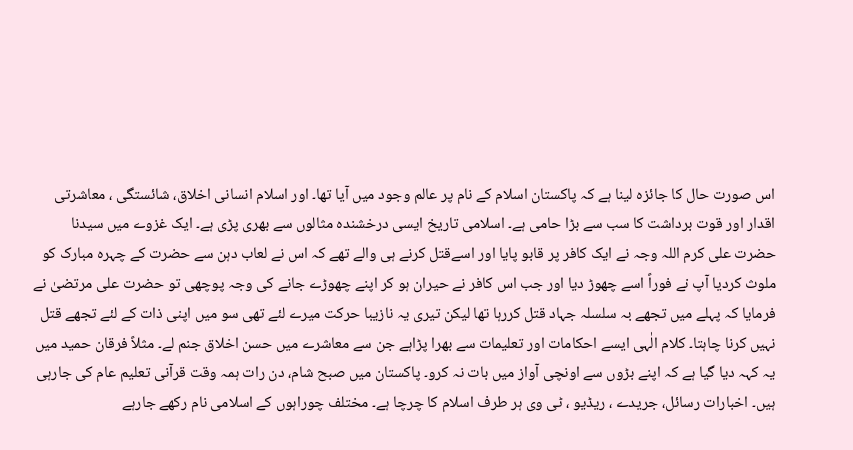اس صورت حال کا جائزہ لینا ہے کہ پاکستان اسلام کے نام پر عالم وجود میں آیا تھا۔ اور اسلام انسانی اخلاق، شائستگی ، معاشرتی اقدار اور قوت برداشت کا سب سے بڑا حامی ہے۔ اسلامی تاریخ ایسی درخشندہ مثالوں سے بھری پڑی ہے۔ ایک غزوے میں سیدنا حضرت علی کرم اللہ وجہ نے ایک کافر پر قابو پایا اور اسےقتل کرنے ہی والے تھے کہ اس نے لعاب دہن سے حضرت کے چہرہ مبارک کو ملوث کردیا آپ نے فوراً اسے چھوڑ دیا اور جب اس کافر نے حیران ہو کر اپنے چھوڑے جانے کی وجہ پوچھی تو حضرت علی مرتضیٰ نے فرمایا کہ پہلے میں تجھے بہ سلسلہ جہاد قتل کررہا تھا لیکن تیری یہ نازیبا حرکت میرے لئے تھی سو میں اپنی ذات کے لئے تجھے قتل نہیں کرنا چاہتا۔ کلام الٰہی ایسے احکامات اور تعلیمات سے بھرا پڑاہے جن سے معاشرے میں حسن اخلاق جنم لے۔ مثلاً فرقان حمید میں یہ کہہ دیا گیا ہے کہ اپنے بڑوں سے اونچی آواز میں بات نہ کرو۔ پاکستان میں صبح شام، دن رات ہمہ وقت قرآنی تعلیم عام کی جارہی ہیں۔ اخبارات رسائل، جریدے ، ریڈیو ، ٹی وی ہر طرف اسلام کا چرچا ہے۔ مختلف چوراہوں کے اسلامی نام رکھے جارہے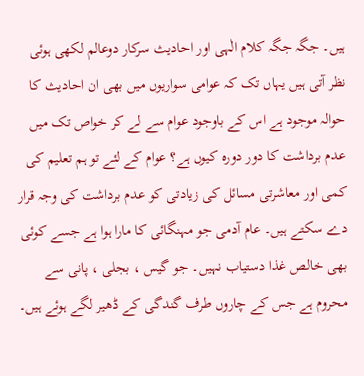ہیں۔ جگہ جگہ کلام الٰہی اور احادیث سرکار دوعالم لکھی ہوئی نظر آتی ہیں یہاں تک کہ عوامی سواریوں میں بھی ان احادیث کا حوالہ موجود ہے اس کے باوجود عوام سے لے کر خواص تک میں عدم برداشت کا دور دورہ کیوں ہے؟ عوام کے لئے تو ہم تعلیم کی کمی اور معاشرتی مسائل کی زیادتی کو عدم برداشت کی وجہ قرار دے سکتے ہیں۔ عام آدمی جو مہنگائی کا مارا ہوا ہے جسے کوئی بھی خالص غذا دستیاب نہیں۔ جو گیس ، بجلی ، پانی سے محروم ہے جس کے چاروں طرف گندگی کے ڈھیر لگے ہوئے ہیں۔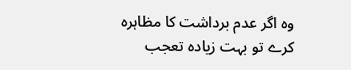وہ اگر عدم برداشت کا مظاہرہ کرے تو بہت زیادہ تعجب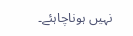نہیں ہوناچاہئے۔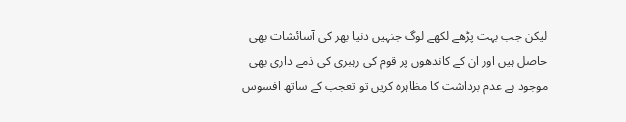لیکن جب بہت پڑھے لکھے لوگ جنہیں دنیا بھر کی آسائشات بھی حاصل ہیں اور ان کے کاندھوں پر قوم کی رہبری کی ذمے داری بھی موجود ہے عدم برداشت کا مظاہرہ کریں تو تعجب کے ساتھ افسوس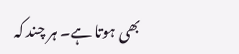بھی ہوتا ہے۔ ہر چند کہ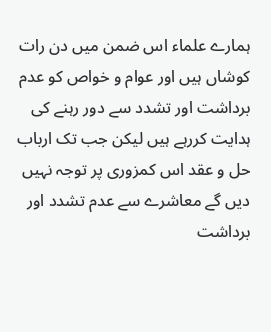ہمارے علماء اس ضمن میں دن رات کوشاں ہیں اور عوام و خواص کو عدم برداشت اور تشدد سے دور رہنے کی ہدایت کررہے ہیں لیکن جب تک ارباب حل و عقد اس کمزوری پر توجہ نہیں دیں گے معاشرے سے عدم تشدد اور برداشت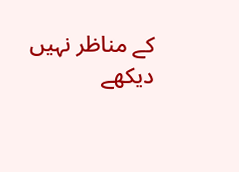کے مناظر نہیں دیکھے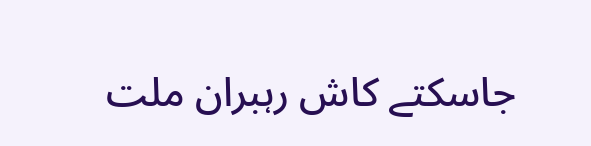جاسکتے کاش رہبران ملت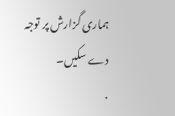ہماری گزارش پر توجہ دے سکیں۔
.